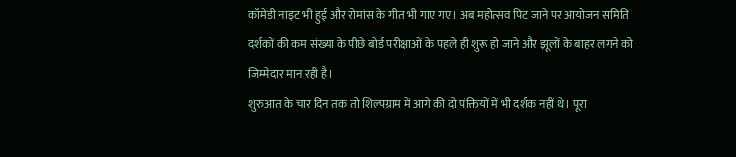कॉमेडी नाइट भी हुई और रोमांस के गीत भी गाए गए। अब महोत्सव पिट जाने पर आयोजन समिति दर्शकों की कम संख्या के पीछे बोर्ड परीक्षाओं के पहले ही शुरू हो जाने और झूलों के बाहर लगने को जिम्मेदार मान रही है।
शुरुआत के चार दिन तक तो शिल्पग्राम में आगे की दो पंक्तियों में भी दर्शक नहीं थे। पूरा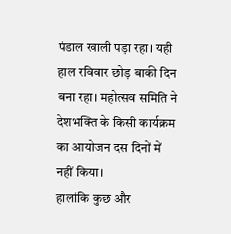पंडाल खाली पड़ा रहा। यही हाल रविवार छोड़ बाकी दिन बना रहा। महोत्सव समिति ने देशभक्ति के किसी कार्यक्रम का आयोजन दस दिनों में नहीं किया।
हालांकि कुछ और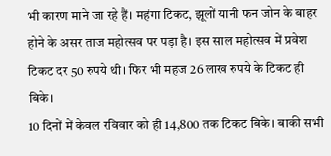भी कारण माने जा रहे हैं। महंगा टिकट, झूलों यानी फन जोन के बाहर होने के असर ताज महोत्सव पर पड़ा है। इस साल महोत्सव में प्रवेश टिकट दर 50 रुपये थी। फिर भी महज 26 लाख रुपये के टिकट ही बिके।
10 दिनों में केवल रविवार को ही 14,800 तक टिकट बिके। बाकी सभी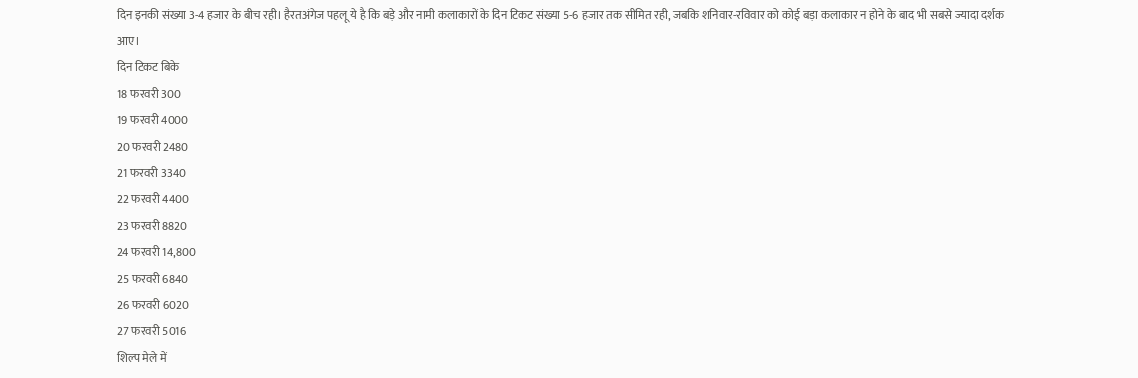दिन इनकी संख्या 3-4 हजार के बीच रही। हैरतअंगेज पहलू ये है कि बड़े और नामी कलाकारों के दिन टिकट संख्या 5-6 हजार तक सीमित रही, जबकि शनिवार-रविवार को कोई बड़ा कलाकार न होने के बाद भी सबसे ज्यादा दर्शक आए।
दिन टिकट बिके
18 फरवरी 300
19 फरवरी 4000
20 फरवरी 2480
21 फरवरी 3340
22 फरवरी 4400
23 फरवरी 8820
24 फरवरी 14,800
25 फरवरी 6840
26 फरवरी 6020
27 फरवरी 5016
शिल्प मेले में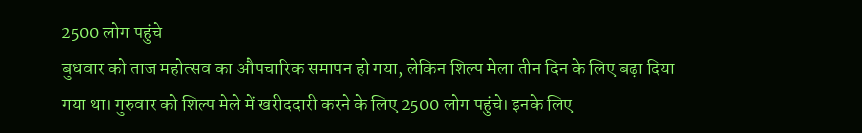2500 लोग पहुंचे
बुधवार को ताज महोत्सव का औपचारिक समापन हो गया, लेकिन शिल्प मेला तीन दिन के लिए बढ़ा दिया गया था। गुरुवार को शिल्प मेले में खरीददारी करने के लिए 2500 लोग पहुंचे। इनके लिए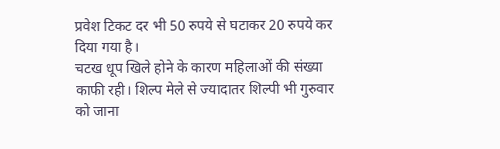प्रवेश टिकट दर भी 50 रुपये से घटाकर 20 रुपये कर दिया गया है।
चटख धूप खिले होने के कारण महिलाओं की संख्या काफी रही। शिल्प मेले से ज्यादातर शिल्पी भी गुरुवार को जाना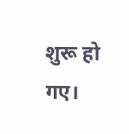शुरू हो गए।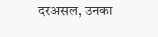दरअसल, उनका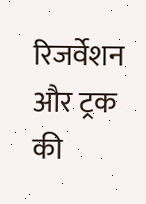रिजर्वेशन और ट्रक की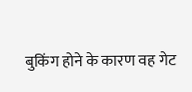बुकिंग होने के कारण वह गेट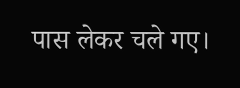पास लेकर चले गए।